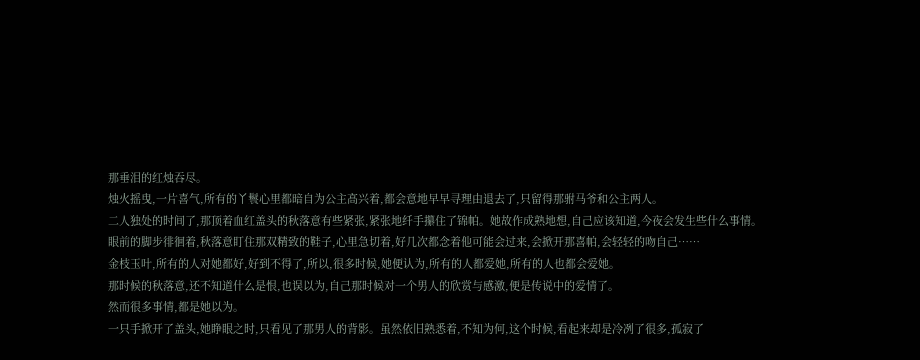那垂泪的红烛吞尽。
烛火摇曳,一片喜气,所有的丫鬟心里都暗自为公主高兴着,都会意地早早寻理由退去了,只留得那驸马爷和公主两人。
二人独处的时间了,那顶着血红盖头的秋落意有些紧张,紧张地纤手攥住了锦帕。她故作成熟地想,自己应该知道,今夜会发生些什么事情。
眼前的脚步徘徊着,秋落意盯住那双精致的鞋子,心里急切着,好几次都念着他可能会过来,会掀开那喜帕,会轻轻的吻自己……
金枝玉叶,所有的人对她都好,好到不得了,所以,很多时候,她便认为,所有的人都爱她,所有的人也都会爱她。
那时候的秋落意,还不知道什么是恨,也误以为,自己那时候对一个男人的欣赏与感激,便是传说中的爱情了。
然而很多事情,都是她以为。
一只手掀开了盖头,她睁眼之时,只看见了那男人的背影。虽然依旧熟悉着,不知为何,这个时候,看起来却是冷冽了很多,孤寂了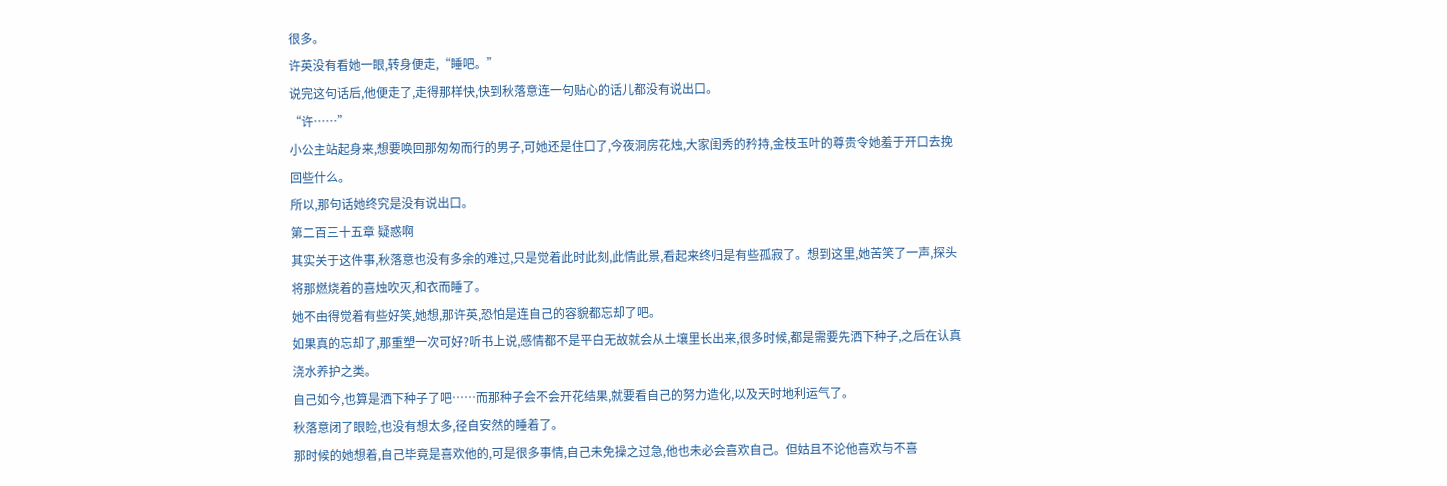很多。
许英没有看她一眼,转身便走,“睡吧。”
说完这句话后,他便走了,走得那样快,快到秋落意连一句贴心的话儿都没有说出口。
“许……”
小公主站起身来,想要唤回那匆匆而行的男子,可她还是住口了,今夜洞房花烛,大家闺秀的矜持,金枝玉叶的尊贵令她羞于开口去挽回些什么。
所以,那句话她终究是没有说出口。
第二百三十五章 疑惑啊
其实关于这件事,秋落意也没有多余的难过,只是觉着此时此刻,此情此景,看起来终归是有些孤寂了。想到这里,她苦笑了一声,探头将那燃烧着的喜烛吹灭,和衣而睡了。
她不由得觉着有些好笑,她想,那许英,恐怕是连自己的容貌都忘却了吧。
如果真的忘却了,那重塑一次可好?听书上说,感情都不是平白无故就会从土壤里长出来,很多时候,都是需要先洒下种子,之后在认真浇水养护之类。
自己如今,也算是洒下种子了吧……而那种子会不会开花结果,就要看自己的努力造化,以及天时地利运气了。
秋落意闭了眼睑,也没有想太多,径自安然的睡着了。
那时候的她想着,自己毕竟是喜欢他的,可是很多事情,自己未免操之过急,他也未必会喜欢自己。但姑且不论他喜欢与不喜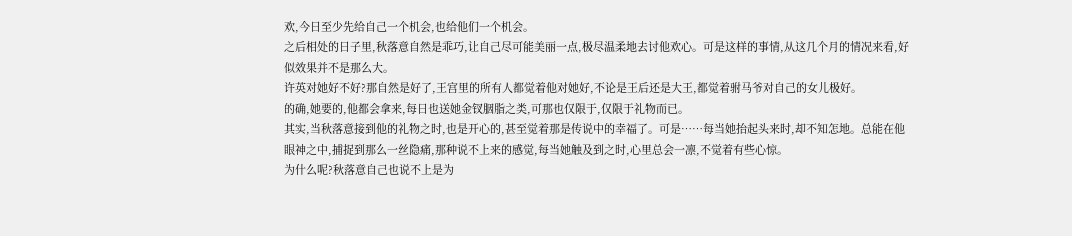欢,今日至少先给自己一个机会,也给他们一个机会。
之后相处的日子里,秋落意自然是乖巧,让自己尽可能美丽一点,极尽温柔地去讨他欢心。可是这样的事情,从这几个月的情况来看,好似效果并不是那么大。
许英对她好不好?那自然是好了,王宫里的所有人都觉着他对她好,不论是王后还是大王,都觉着驸马爷对自己的女儿极好。
的确,她要的,他都会拿来,每日也送她金钗胭脂之类,可那也仅限于,仅限于礼物而已。
其实,当秋落意接到他的礼物之时,也是开心的,甚至觉着那是传说中的幸福了。可是……每当她抬起头来时,却不知怎地。总能在他眼神之中,捕捉到那么一丝隐痛,那种说不上来的感觉,每当她触及到之时,心里总会一凛,不觉着有些心惊。
为什么呢?秋落意自己也说不上是为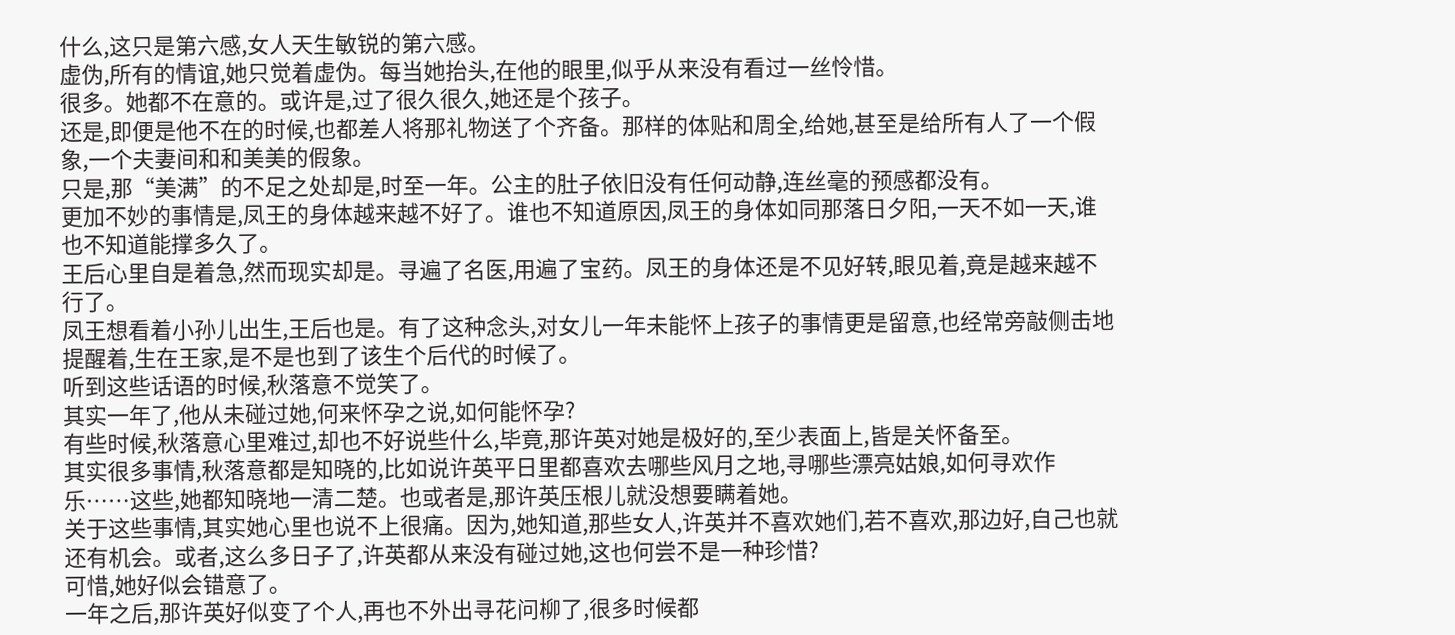什么,这只是第六感,女人天生敏锐的第六感。
虚伪,所有的情谊,她只觉着虚伪。每当她抬头,在他的眼里,似乎从来没有看过一丝怜惜。
很多。她都不在意的。或许是,过了很久很久,她还是个孩子。
还是,即便是他不在的时候,也都差人将那礼物送了个齐备。那样的体贴和周全,给她,甚至是给所有人了一个假象,一个夫妻间和和美美的假象。
只是,那“美满”的不足之处却是,时至一年。公主的肚子依旧没有任何动静,连丝毫的预感都没有。
更加不妙的事情是,凤王的身体越来越不好了。谁也不知道原因,凤王的身体如同那落日夕阳,一天不如一天,谁也不知道能撑多久了。
王后心里自是着急,然而现实却是。寻遍了名医,用遍了宝药。凤王的身体还是不见好转,眼见着,竟是越来越不行了。
凤王想看着小孙儿出生,王后也是。有了这种念头,对女儿一年未能怀上孩子的事情更是留意,也经常旁敲侧击地提醒着,生在王家,是不是也到了该生个后代的时候了。
听到这些话语的时候,秋落意不觉笑了。
其实一年了,他从未碰过她,何来怀孕之说,如何能怀孕?
有些时候,秋落意心里难过,却也不好说些什么,毕竟,那许英对她是极好的,至少表面上,皆是关怀备至。
其实很多事情,秋落意都是知晓的,比如说许英平日里都喜欢去哪些风月之地,寻哪些漂亮姑娘,如何寻欢作乐……这些,她都知晓地一清二楚。也或者是,那许英压根儿就没想要瞒着她。
关于这些事情,其实她心里也说不上很痛。因为,她知道,那些女人,许英并不喜欢她们,若不喜欢,那边好,自己也就还有机会。或者,这么多日子了,许英都从来没有碰过她,这也何尝不是一种珍惜?
可惜,她好似会错意了。
一年之后,那许英好似变了个人,再也不外出寻花问柳了,很多时候都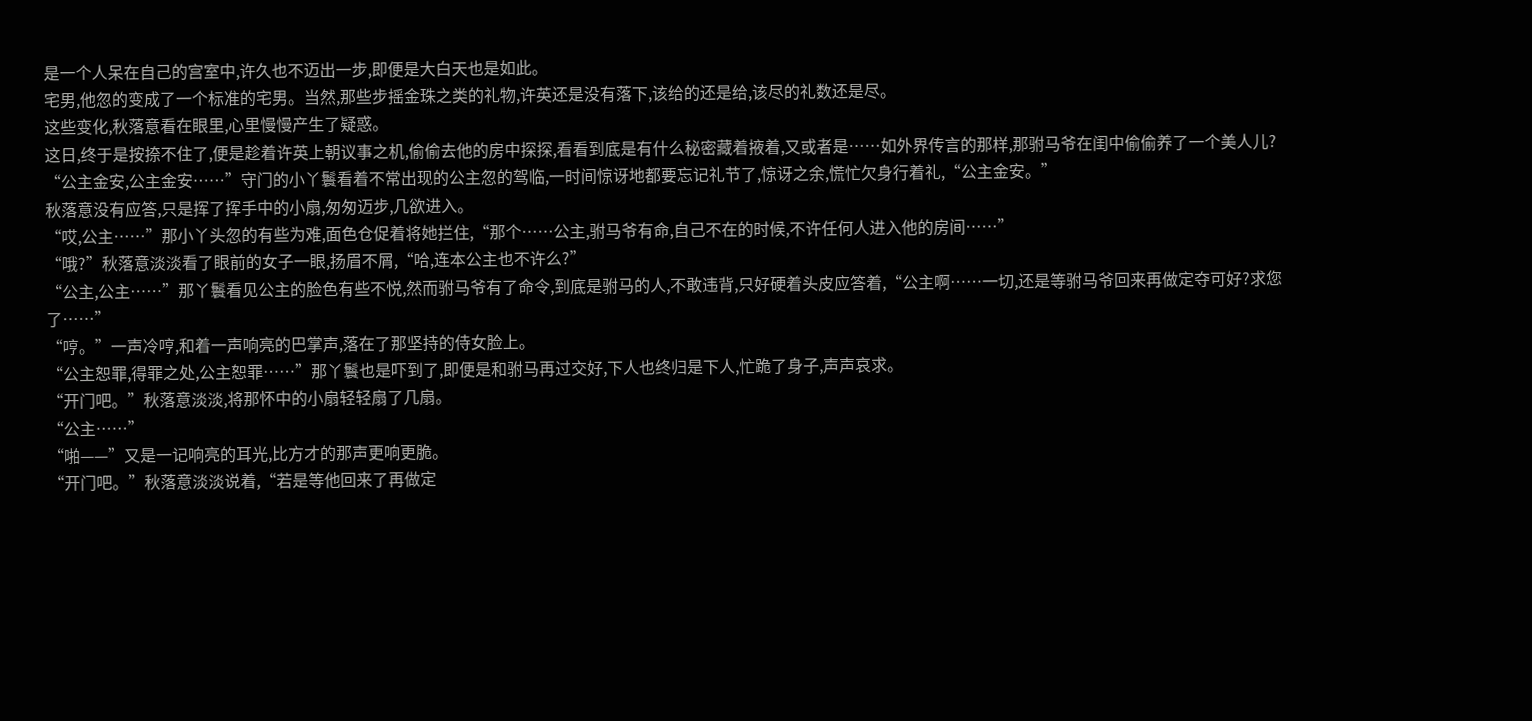是一个人呆在自己的宫室中,许久也不迈出一步,即便是大白天也是如此。
宅男,他忽的变成了一个标准的宅男。当然,那些步摇金珠之类的礼物,许英还是没有落下,该给的还是给,该尽的礼数还是尽。
这些变化,秋落意看在眼里,心里慢慢产生了疑惑。
这日,终于是按捺不住了,便是趁着许英上朝议事之机,偷偷去他的房中探探,看看到底是有什么秘密藏着掖着,又或者是……如外界传言的那样,那驸马爷在闺中偷偷养了一个美人儿?
“公主金安,公主金安……”守门的小丫鬟看着不常出现的公主忽的驾临,一时间惊讶地都要忘记礼节了,惊讶之余,慌忙欠身行着礼,“公主金安。”
秋落意没有应答,只是挥了挥手中的小扇,匆匆迈步,几欲进入。
“哎,公主……”那小丫头忽的有些为难,面色仓促着将她拦住,“那个……公主,驸马爷有命,自己不在的时候,不许任何人进入他的房间……”
“哦?”秋落意淡淡看了眼前的女子一眼,扬眉不屑,“哈,连本公主也不许么?”
“公主,公主……”那丫鬟看见公主的脸色有些不悦,然而驸马爷有了命令,到底是驸马的人,不敢违背,只好硬着头皮应答着,“公主啊……一切,还是等驸马爷回来再做定夺可好?求您了……”
“哼。”一声冷哼,和着一声响亮的巴掌声,落在了那坚持的侍女脸上。
“公主恕罪,得罪之处,公主恕罪……”那丫鬟也是吓到了,即便是和驸马再过交好,下人也终归是下人,忙跪了身子,声声哀求。
“开门吧。”秋落意淡淡,将那怀中的小扇轻轻扇了几扇。
“公主……”
“啪——”又是一记响亮的耳光,比方才的那声更响更脆。
“开门吧。”秋落意淡淡说着,“若是等他回来了再做定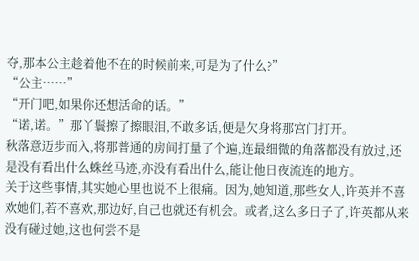夺,那本公主趁着他不在的时候前来,可是为了什么?”
“公主……”
“开门吧,如果你还想活命的话。”
“诺,诺。”那丫鬟擦了擦眼泪,不敢多话,便是欠身将那宫门打开。
秋落意迈步而入,将那普通的房间打量了个遍,连最细微的角落都没有放过,还是没有看出什么蛛丝马迹,亦没有看出什么,能让他日夜流连的地方。
关于这些事情,其实她心里也说不上很痛。因为,她知道,那些女人,许英并不喜欢她们,若不喜欢,那边好,自己也就还有机会。或者,这么多日子了,许英都从来没有碰过她,这也何尝不是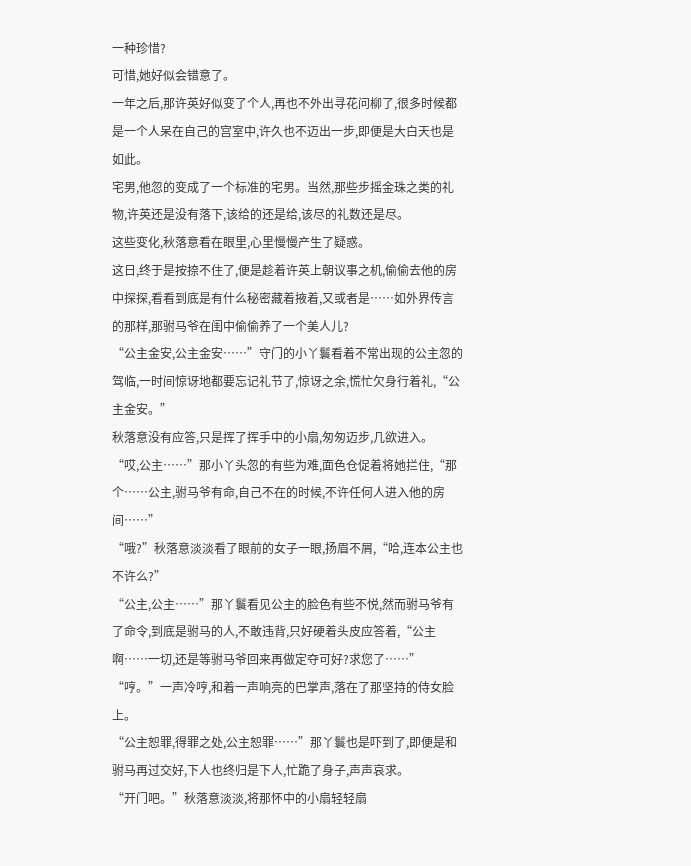一种珍惜?
可惜,她好似会错意了。
一年之后,那许英好似变了个人,再也不外出寻花问柳了,很多时候都是一个人呆在自己的宫室中,许久也不迈出一步,即便是大白天也是如此。
宅男,他忽的变成了一个标准的宅男。当然,那些步摇金珠之类的礼物,许英还是没有落下,该给的还是给,该尽的礼数还是尽。
这些变化,秋落意看在眼里,心里慢慢产生了疑惑。
这日,终于是按捺不住了,便是趁着许英上朝议事之机,偷偷去他的房中探探,看看到底是有什么秘密藏着掖着,又或者是……如外界传言的那样,那驸马爷在闺中偷偷养了一个美人儿?
“公主金安,公主金安……”守门的小丫鬟看着不常出现的公主忽的驾临,一时间惊讶地都要忘记礼节了,惊讶之余,慌忙欠身行着礼,“公主金安。”
秋落意没有应答,只是挥了挥手中的小扇,匆匆迈步,几欲进入。
“哎,公主……”那小丫头忽的有些为难,面色仓促着将她拦住,“那个……公主,驸马爷有命,自己不在的时候,不许任何人进入他的房间……”
“哦?”秋落意淡淡看了眼前的女子一眼,扬眉不屑,“哈,连本公主也不许么?”
“公主,公主……”那丫鬟看见公主的脸色有些不悦,然而驸马爷有了命令,到底是驸马的人,不敢违背,只好硬着头皮应答着,“公主啊……一切,还是等驸马爷回来再做定夺可好?求您了……”
“哼。”一声冷哼,和着一声响亮的巴掌声,落在了那坚持的侍女脸上。
“公主恕罪,得罪之处,公主恕罪……”那丫鬟也是吓到了,即便是和驸马再过交好,下人也终归是下人,忙跪了身子,声声哀求。
“开门吧。”秋落意淡淡,将那怀中的小扇轻轻扇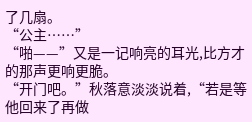了几扇。
“公主……”
“啪——”又是一记响亮的耳光,比方才的那声更响更脆。
“开门吧。”秋落意淡淡说着,“若是等他回来了再做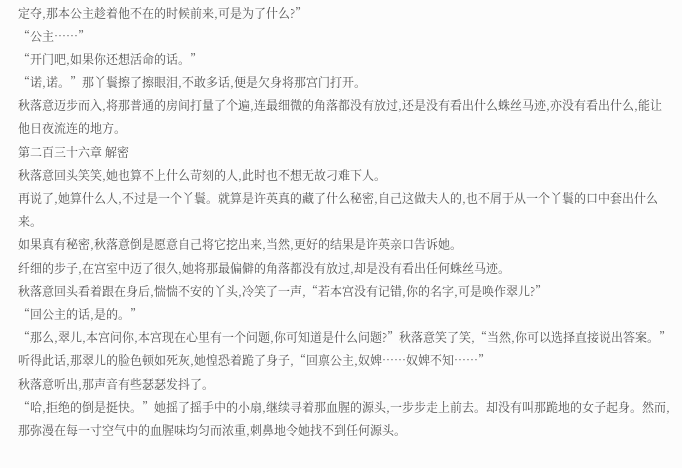定夺,那本公主趁着他不在的时候前来,可是为了什么?”
“公主……”
“开门吧,如果你还想活命的话。”
“诺,诺。”那丫鬟擦了擦眼泪,不敢多话,便是欠身将那宫门打开。
秋落意迈步而入,将那普通的房间打量了个遍,连最细微的角落都没有放过,还是没有看出什么蛛丝马迹,亦没有看出什么,能让他日夜流连的地方。
第二百三十六章 解密
秋落意回头笑笑,她也算不上什么苛刻的人,此时也不想无故刁难下人。
再说了,她算什么人,不过是一个丫鬟。就算是许英真的藏了什么秘密,自己这做夫人的,也不屑于从一个丫鬟的口中套出什么来。
如果真有秘密,秋落意倒是愿意自己将它挖出来,当然,更好的结果是许英亲口告诉她。
纤细的步子,在宫室中迈了很久,她将那最偏僻的角落都没有放过,却是没有看出任何蛛丝马迹。
秋落意回头看着跟在身后,惴惴不安的丫头,冷笑了一声,“若本宫没有记错,你的名字,可是唤作翠儿?”
“回公主的话,是的。”
“那么,翠儿,本宫问你,本宫现在心里有一个问题,你可知道是什么问题?”秋落意笑了笑,“当然,你可以选择直接说出答案。”
听得此话,那翠儿的脸色顿如死灰,她惶恐着跪了身子,“回禀公主,奴婢……奴婢不知……”
秋落意听出,那声音有些瑟瑟发抖了。
“哈,拒绝的倒是挺快。”她摇了摇手中的小扇,继续寻着那血腥的源头,一步步走上前去。却没有叫那跪地的女子起身。然而,那弥漫在每一寸空气中的血腥味均匀而浓重,刺鼻地令她找不到任何源头。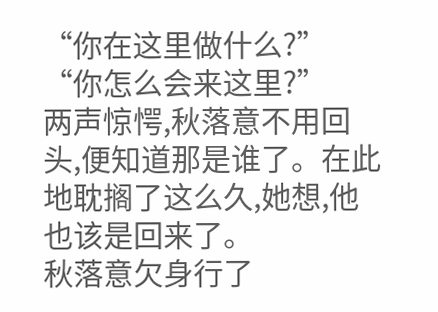“你在这里做什么?”
“你怎么会来这里?”
两声惊愕,秋落意不用回头,便知道那是谁了。在此地耽搁了这么久,她想,他也该是回来了。
秋落意欠身行了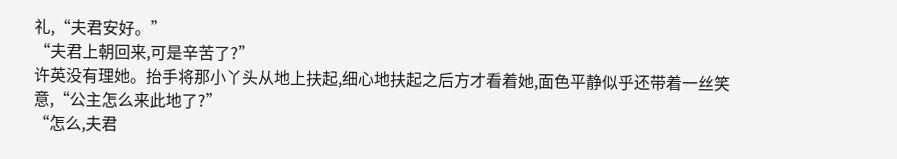礼,“夫君安好。”
“夫君上朝回来,可是辛苦了?”
许英没有理她。抬手将那小丫头从地上扶起,细心地扶起之后方才看着她,面色平静似乎还带着一丝笑意,“公主怎么来此地了?”
“怎么,夫君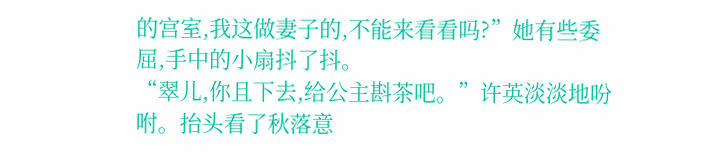的宫室,我这做妻子的,不能来看看吗?”她有些委屈,手中的小扇抖了抖。
“翠儿,你且下去,给公主斟茶吧。”许英淡淡地吩咐。抬头看了秋落意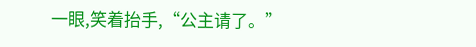一眼,笑着抬手,“公主请了。”